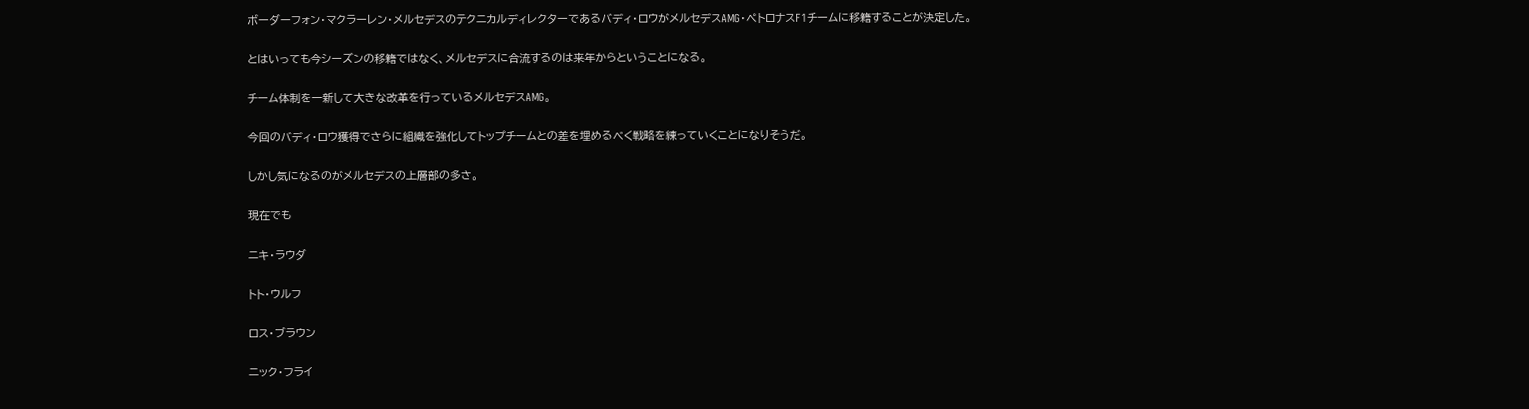ボーダーフォン・マクラーレン・メルセデスのテクニカルディレクターであるバディ・ロウがメルセデスAMG・ペトロナスF1チームに移籍することが決定した。

とはいっても今シーズンの移籍ではなく、メルセデスに合流するのは来年からということになる。

チーム体制を一新して大きな改革を行っているメルセデスAMG。

今回のバディ・ロウ獲得でさらに組織を強化してトップチームとの差を埋めるべく戦略を練っていくことになりそうだ。

しかし気になるのがメルセデスの上層部の多さ。

現在でも

ニキ・ラウダ

トト・ウルフ

ロス・ブラウン

ニック・フライ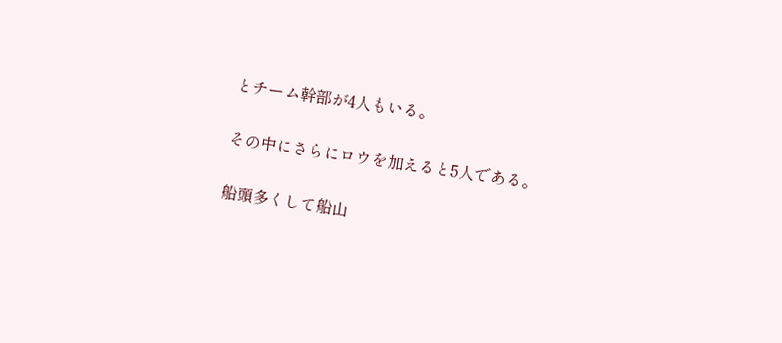とチーム幹部が4人もいる。

その中にさらにロウを加えると5人である。

船頭多くして船山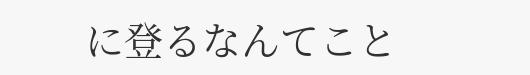に登るなんてこと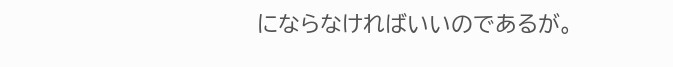にならなければいいのであるが。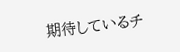期待しているチ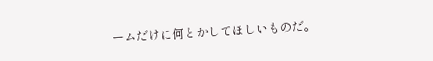ームだけに何とかしてほしいものだ。